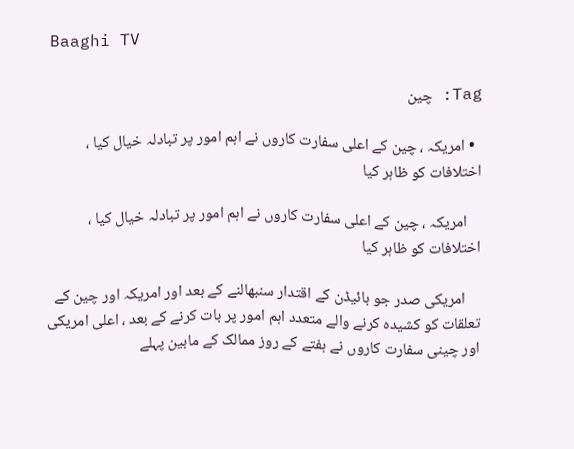Baaghi TV

Tag: چین

  • امریکہ ، چین کے اعلی سفارت کاروں نے اہم امور پر تبادلہ خیال کیا ، اختلافات کو ظاہر کیا

    امریکہ ، چین کے اعلی سفارت کاروں نے اہم امور پر تبادلہ خیال کیا ، اختلافات کو ظاہر کیا

    امریکی صدر جو بائیڈن کے اقتدار سنبھالنے کے بعد اور امریکہ اور چین کے تعلقات کو کشیدہ کرنے والے متعدد اہم امور پر بات کرنے کے بعد ، اعلی امریکی اور چینی سفارت کاروں نے ہفتے کے روز ممالک کے مابین پہلے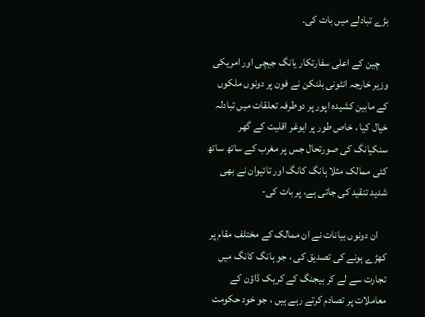بڑے تبادلے میں بات کی۔

    چین کے اعلی سفارتکار یانگ جیچی اور امریکی وزیر خارجہ انٹونی بلنکن نے فون پر دونوں ملکوں کے مابین کشیدہ اپور پر دوطرفہ تعلقات میں تبادلہ خیال کیا ، خاص طور پر ایوغر اقلیت کے گھر سنکیانگ کی صورتحال جس پر مغرب کے ساتھ ساتھ کئی ممالک مثلا ہانگ کانگ اور تائیوان نے بھی شدید تنقید کی جاتی ہے، پر بات کی-

    ان دونوں بیانات نے ان ممالک کے مختلف مقام پر کھڑے ہونے کی تصدیق کی ، جو ہانگ کانگ میں تجارت سے لے کر بیجنگ کے کریک ڈاؤن کے معاملات پر تصادم کرتے رہے ہیں ، جو خود حکومت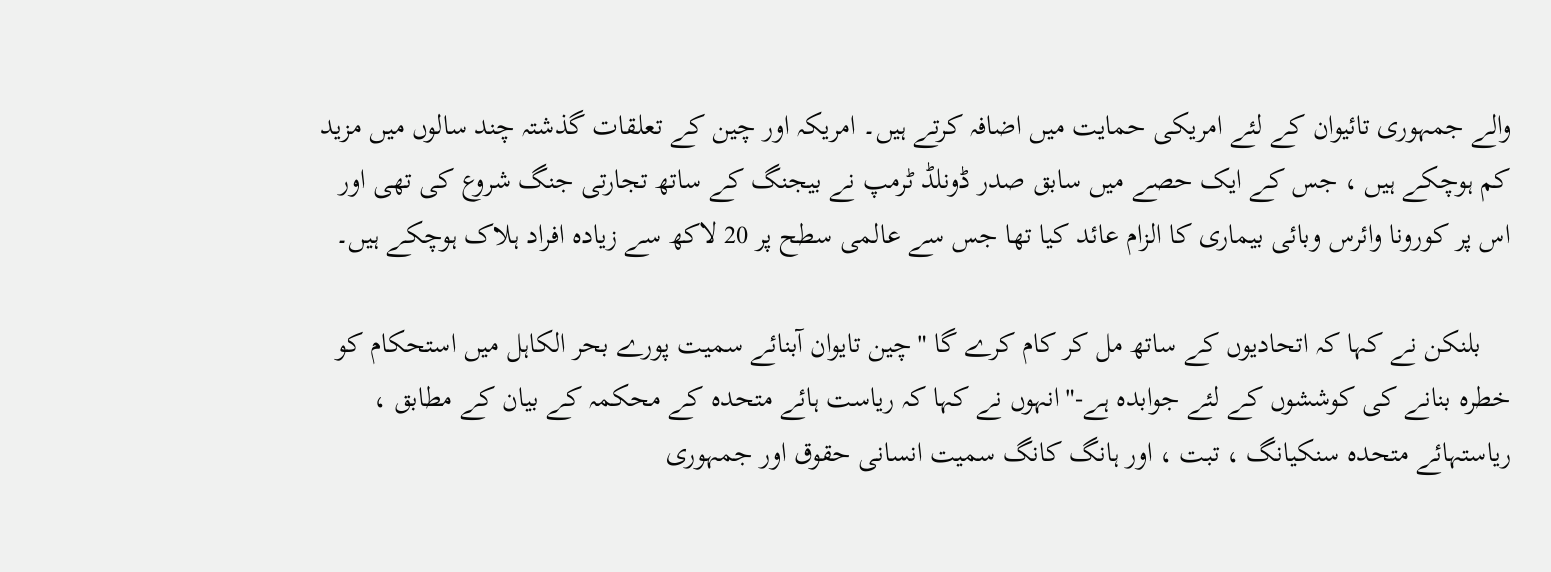والے جمہوری تائیوان کے لئے امریکی حمایت میں اضافہ کرتے ہیں۔ امریکہ اور چین کے تعلقات گذشتہ چند سالوں میں مزید کم ہوچکے ہیں ، جس کے ایک حصے میں سابق صدر ڈونلڈ ٹرمپ نے بیجنگ کے ساتھ تجارتی جنگ شروع کی تھی اور اس پر کورونا وائرس وبائی بیماری کا الزام عائد کیا تھا جس سے عالمی سطح پر 20 لاکھ سے زیادہ افراد ہلاک ہوچکے ہیں۔

    بلنکن نے کہا کہ اتحادیوں کے ساتھ مل کر کام کرے گا "چین تایوان آبنائے سمیت پورے بحر الکاہل میں استحکام کو خطرہ بنانے کی کوششوں کے لئے جوابدہ ہے-"انہوں نے کہا کہ ریاست ہائے متحدہ کے محکمہ کے بیان کے مطابق ، ریاستہائے متحدہ سنکیانگ ، تبت ، اور ہانگ کانگ سمیت انسانی حقوق اور جمہوری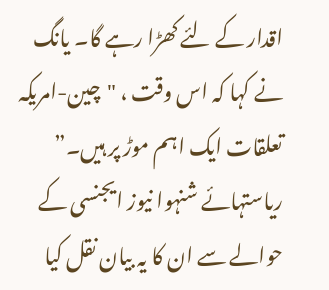اقدار کے لئے کھڑا رہے گا۔ یانگ نے کہا کہ اس وقت ، "چین-امریکہ تعلقات ایک اہم موڑ پر ہیں۔” ریاستہائے شنہوا نیوز ایجنسی کے حوالے سے ان کا یہ بیان نقل کیا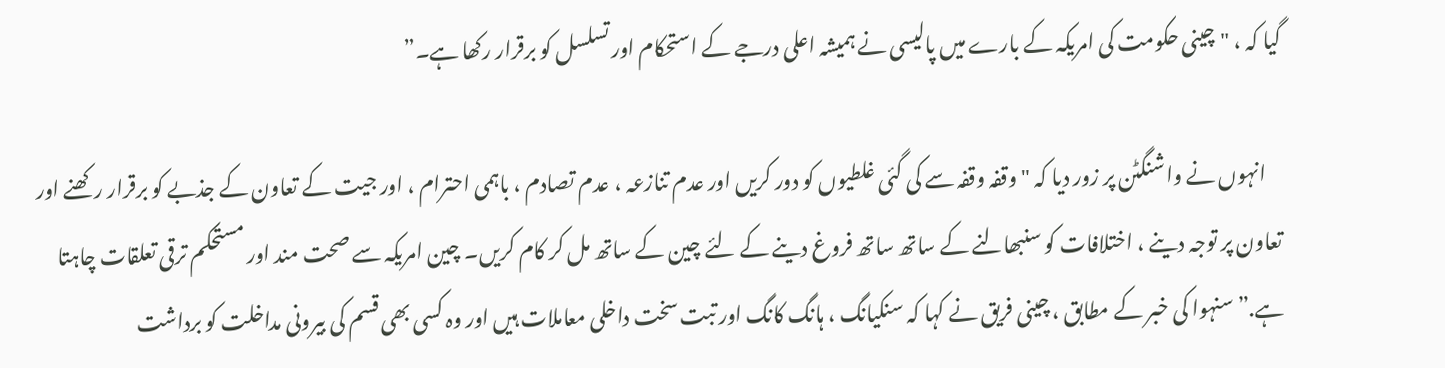گیا کہ ، "چینی حکومت کی امریکہ کے بارے میں پالیسی نے ہمیشہ اعلی درجے کے استحکام اور تسلسل کو برقرار رکھا ہے۔”

    انہوں نے واشنگٹن پر زور دیا کہ "وقفہ وقفہ سے کی گئی غلطیوں کو دور کریں اور عدم تنازعہ ، عدم تصادم ، باہمی احترام ، اور جیت کے تعاون کے جذبے کو برقرار رکھنے اور تعاون پر توجہ دینے ، اختلافات کو سنبھالنے کے ساتھ ساتھ فروغ دینے کے لئے چین کے ساتھ مل کر کام کریں۔ چین امریکہ سے صحت مند اور مستحکم ترقی تعلقات چاہتا ہے.” سنہوا کی خبر کے مطابق ، چینی فریق نے کہا کہ سنکیانگ ، ہانگ کانگ اور تبت سخت داخلی معاملات ہیں اور وہ کسی بھی قسم کی بیرونی مداخلت کو برداشت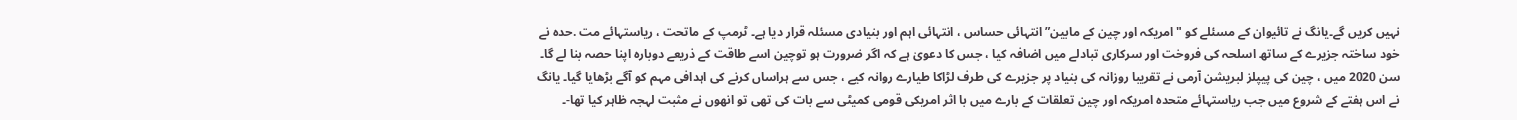نہیں کریں گے۔یانگ نے تائیوان کے مسئلے کو "امریکہ اور چین کے مابین” انتہائی حساس ، انتہائی اہم اور بنیادی مسئلہ قرار دیا ہے۔ ٹرمپ کے ماتحت ، ریاستہائے مت .حدہ نے خود ساختہ جزیرے کے ساتھ اسلحہ کی فروخت اور سرکاری تبادلے میں اضافہ کیا ، جس کا دعویٰ ہے کہ اگر ضرورت ہو توچین اسے طاقت کے ذریعے دوبارہ اپنا حصہ بنا لے گا۔ سن 2020 میں ، چین کی پیپلز لبریشن آرمی نے تقریبا روزانہ کی بنیاد پر جزیرے کی طرف لڑاکا طیارے روانہ کیے ، جس سے ہراساں کرنے کی اہدافی مہم کو آگے بڑھایا گیا۔ یانگ نے اس ہفتے کے شروع میں جب ریاستہائے متحدہ امریکہ اور چین تعلقات کے بارے میں با اثر امریکی قومی کمیٹی سے بات کی تھی تو انھوں نے مثبت لہجہ ظاہر کیا تھا-۔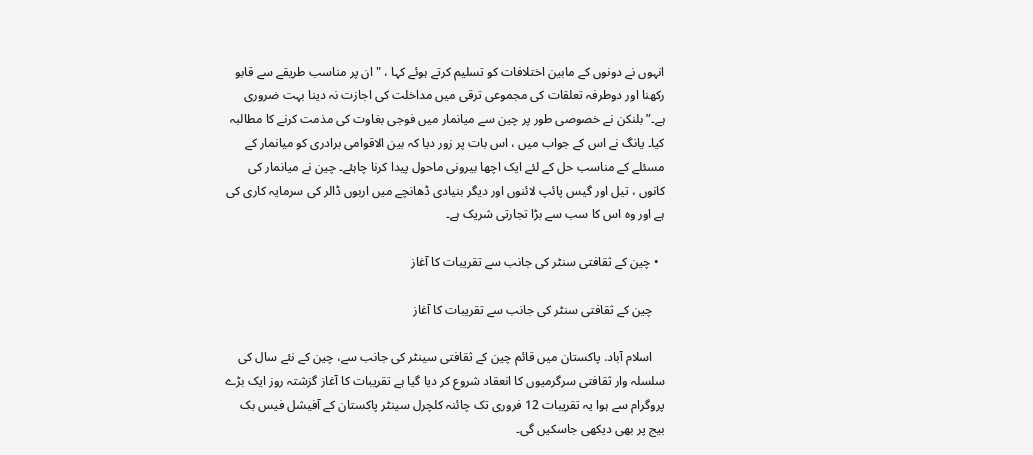انہوں نے دونوں کے مابین اختلافات کو تسلیم کرتے ہوئے کہا ، "ان پر مناسب طریقے سے قابو رکھنا اور دوطرفہ تعلقات کی مجموعی ترقی میں مداخلت کی اجازت نہ دینا بہت ضروری ہے۔” بلنکن نے خصوصی طور پر چین سے میانمار میں فوجی بغاوت کی مذمت کرنے کا مطالبہ کیا۔ یانگ نے اس کے جواب میں ، اس بات پر زور دیا کہ بین الاقوامی برادری کو میانمار کے مسئلے کے مناسب حل کے لئے ایک اچھا بیرونی ماحول پیدا کرنا چاہئے۔ چین نے میانمار کی کانوں ، تیل اور گیس پائپ لائنوں اور دیگر بنیادی ڈھانچے میں اربوں ڈالر کی سرمایہ کاری کی ہے اور وہ اس کا سب سے بڑا تجارتی شریک ہے۔

  • چین کے ثقافتی سنٹر کی جانب سے تقریبات کا آغاز

    چین کے ثقافتی سنٹر کی جانب سے تقریبات کا آغاز

    اسلام آباد. پاکستان میں قائم چین کے ثقافتی سینٹر کی جانب سے، چین کے نئے سال کی سلسلہ وار ثقافتی سرگرمیوں کا انعقاد شروع کر دیا گیا ہے تقریبات کا آغاز گزشتہ روز ایک بڑے پروگرام سے ہوا یہ تقریبات 12 فروری تک چائنہ کلچرل سینٹر پاکستان کے آفیشل فیس بک بیج پر بھی دیکھی جاسکیں گی۔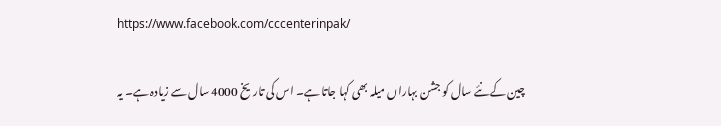https://www.facebook.com/cccenterinpak/

    چین کےنئے سال کو جشن بہاراں میلہ بھی کہا جاتا ہے۔ اس کی تاریخ 4000 سال سے زیادہ ہے۔ یہ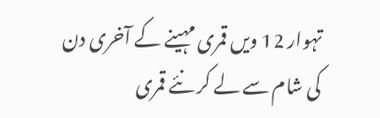تہوار 12 ویں قمری مہینے کے آخری دن کی شام سے لے کر نئے قمری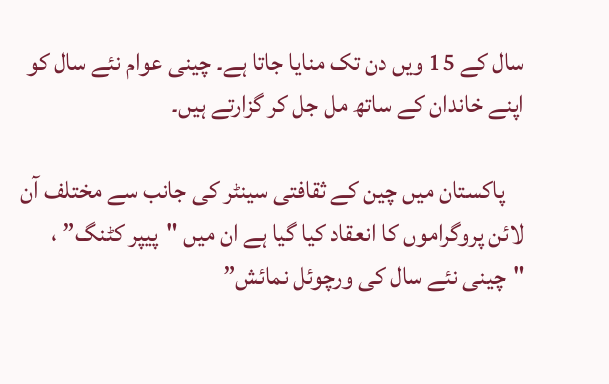سال کے 15 ویں دن تک منایا جاتا ہے۔ چینی عوام نئے سال کو اپنے خاندان کے ساتھ مل جل کر گزارتے ہیں۔

    پاکستان میں چین کے ثقافتی سینٹر کی جانب سے مختلف آن لائن پروگراموں کا انعقاد کیا گیا ہے ان میں "پیپر کٹنگ” ، "چینی نئے سال کی ورچوئل نمائش”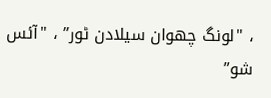، "لونگ چھوان سیلادن ٹور” ، "آئس شو”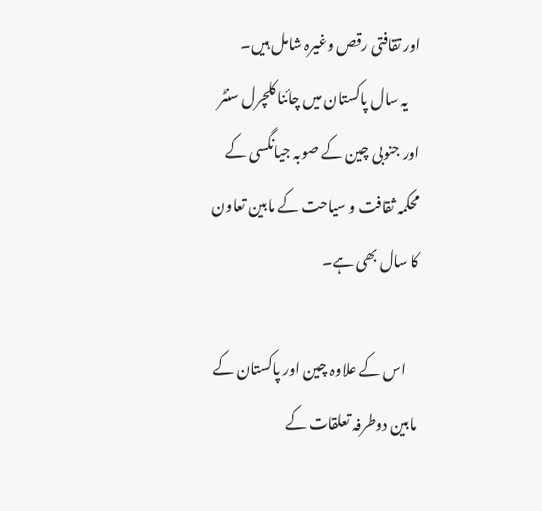اور تقافتی رقص وغیرہ شامل ہیں۔
    یہ سال پاکستان میں چائنا کلچرل سنٹر اور جنوبی چین کے صوبہ جیانگسی کے محکمہ ثقافت و سیاحت کے مابین تعاون کا سال بھی ہے۔

    اس کے علاوہ چین اور پاکستان کے مابین دوطرفہ تعلقات کے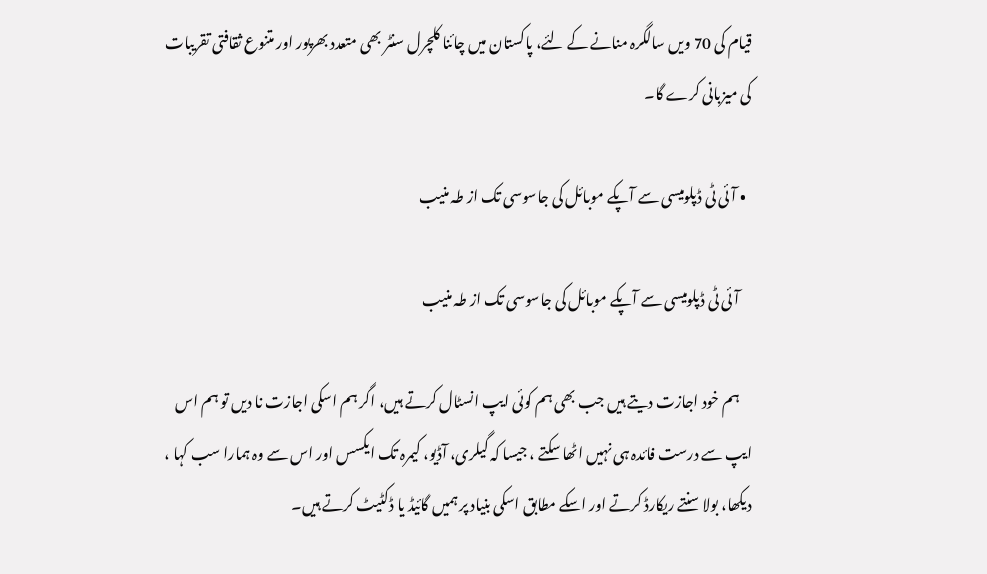قیام کی 70 ویں سالگرہ منانے کے لئے، پاکستان میں چائنا کلچرل سنٹر بھی متعدد بھرپور اور متنوع ثقافتی تقریبات کی میزبانی کرے گا۔

  • آئی ٹی ڈپلومیسی سے آپکے موبائل کی جاسوسی تک از طہ منیب

    آئی ٹی ڈپلومیسی سے آپکے موبائل کی جاسوسی تک از طہ منیب

    ہم خود اجازت دیتے ہیں جب بھی ہم کوئی ایپ انسٹال کرتے ہیں، اگر ہم اسکی اجازت نا دیں تو ہم اس ایپ سے درست فائدہ ہی نہیں اٹھا سکتے ، جیسا کہ گیلری، آڈیو، کیمرہ تک ایکسس اور اس سے وہ ہمارا سب کہا ، دیکھا، بولا سنتے ریکارڈ کرتے اور اسکے مطابق اسکی بنیاد پر ہمیں گائیڈ یا ڈکٹیٹ کرتے ہیں۔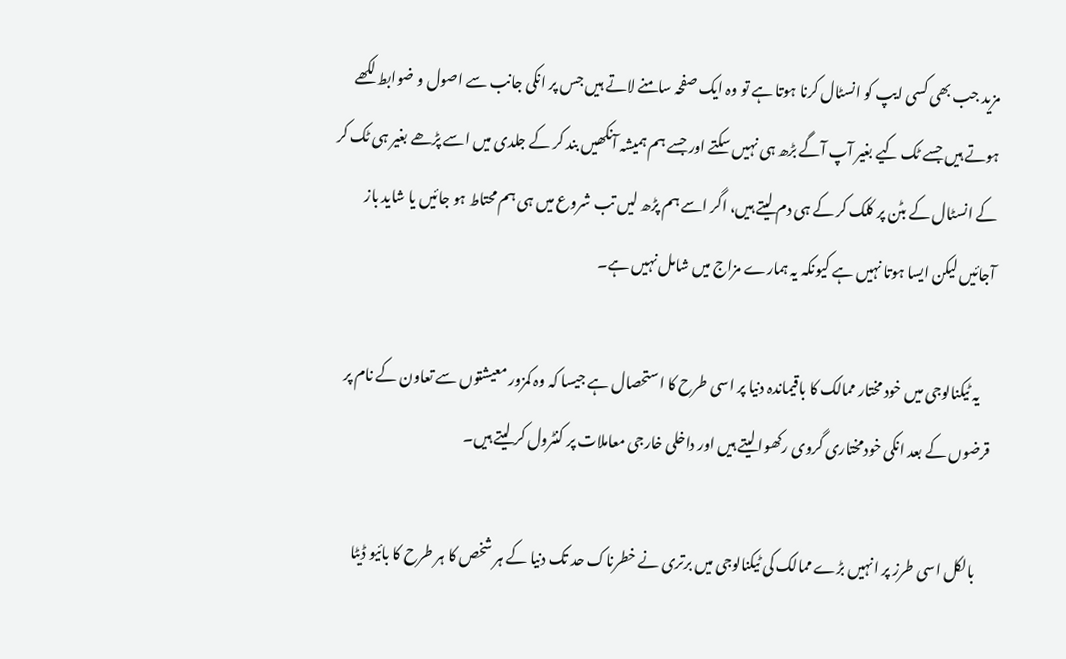مزید جب بھی کسی ایپ کو انسٹال کرنا ہوتا ہے تو وہ ایک صفحہ سامنے لاتے ہیں جس پر انکی جانب سے اصول و ضوابط لکھے ہوتے ہیں جسے ٹک کیے بغیر آپ آگے بڑھ ہی نہیں سکتے اور جسے ہم ہمیشہ آنکھیں بند کر کے جلدی میں اسے پڑھے بغیر ہی ٹک کر کے انسٹال کے بٹن پر کلک کر کے ہی دم لیتے ہیں، اگر اسے ہم پڑھ لیں تب شروع میں ہی ہم محتاط ہو جائیں یا شاید باز آجائیں لیکن ایسا ہوتا نہیں ہے کیونکہ یہ ہمارے مزاج میں شامل نہیں ہے۔

    یہ ٹیکنالوجی میں خود مختار ممالک کا باقیماندہ دنیا پر اسی طرح کا استحصال ہے جیسا کہ وہ کمزور معیشتوں سے تعاون کے نام پر قرضوں کے بعد انکی خودمختاری گروی رکھوا لیتے ہیں اور داخلی خارجی معاملات پر کنٹرول کر لیتے ہیں۔

    بالکل اسی طرز پر انہیں بڑے ممالک کی ٹیکنالوجی میں برتری نے خطرناک حد تک دنیا کے ہر شخص کا ہر طرح کا بائیو ڈیٹا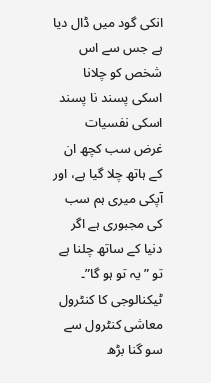انکی گود میں ڈال دیا ہے جس سے اس شخص کو چلانا اسکی پسند نا پسند اسکی نفسیات غرض سب کچھ ان کے ہاتھ چلا گیا ہے، اور آپکی میری ہم سب کی مجبوری ہے اگر دنیا کے ساتھ چلنا ہے تو ” یہ تو ہو گا”۔ ٹیکنالوجی کا کنٹرول معاشی کنٹرول سے سو گنا بڑھ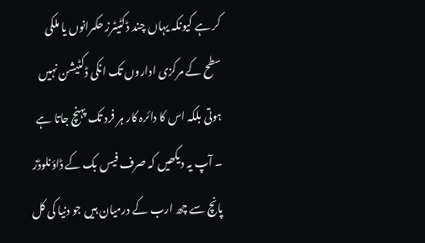کر ہے کیونکہ یہاں چند ڈکٹیٹرز حکمرانوں یا ملکی سطح کے مرکزی اداروں تک انکی ڈکٹیشن نہیں ہوتی بلکہ اس کا دائرہ کار ہر فرد تک پہنچ جاتا ہے ۔ آپ یہ دیکھیں کہ صرف فیس بک کے ڈاؤنلوڈز پانچ سے چھ ارب کے درمیان ہیں جو دنیا کی کل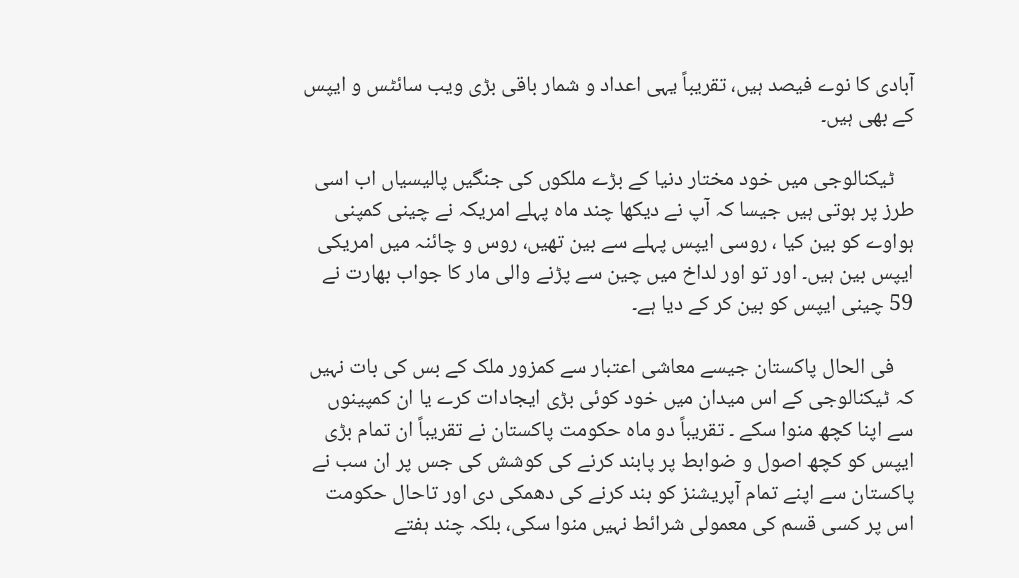آبادی کا نوے فیصد ہیں، تقریباً یہی اعداد و شمار باقی بڑی ویب سائٹس و ایپس کے بھی ہیں۔

    ٹیکنالوجی میں خود مختار دنیا کے بڑے ملکوں کی جنگیں پالیسیاں اب اسی طرز پر ہوتی ہیں جیسا کہ آپ نے دیکھا چند ماہ پہلے امریکہ نے چینی کمپنی ہواوے کو بین کیا ، روسی ایپس پہلے سے بین تھیں، روس و چائنہ میں امریکی ایپس بین ہیں۔ اور تو اور لداخ میں چین سے پڑنے والی مار کا جواب بھارت نے 59 چینی ایپس کو بین کر کے دیا ہے۔

    فی الحال پاکستان جیسے معاشی اعتبار سے کمزور ملک کے بس کی بات نہیں کہ ٹیکنالوجی کے اس میدان میں خود کوئی بڑی ایجادات کرے یا ان کمپینوں سے اپنا کچھ منوا سکے ۔ تقریباً دو ماہ حکومت پاکستان نے تقریباً ان تمام بڑی ایپس کو کچھ اصول و ضوابط پر پابند کرنے کی کوشش کی جس پر ان سب نے پاکستان سے اپنے تمام آپریشنز کو بند کرنے کی دھمکی دی اور تاحال حکومت اس پر کسی قسم کی معمولی شرائط نہیں منوا سکی، بلکہ چند ہفتے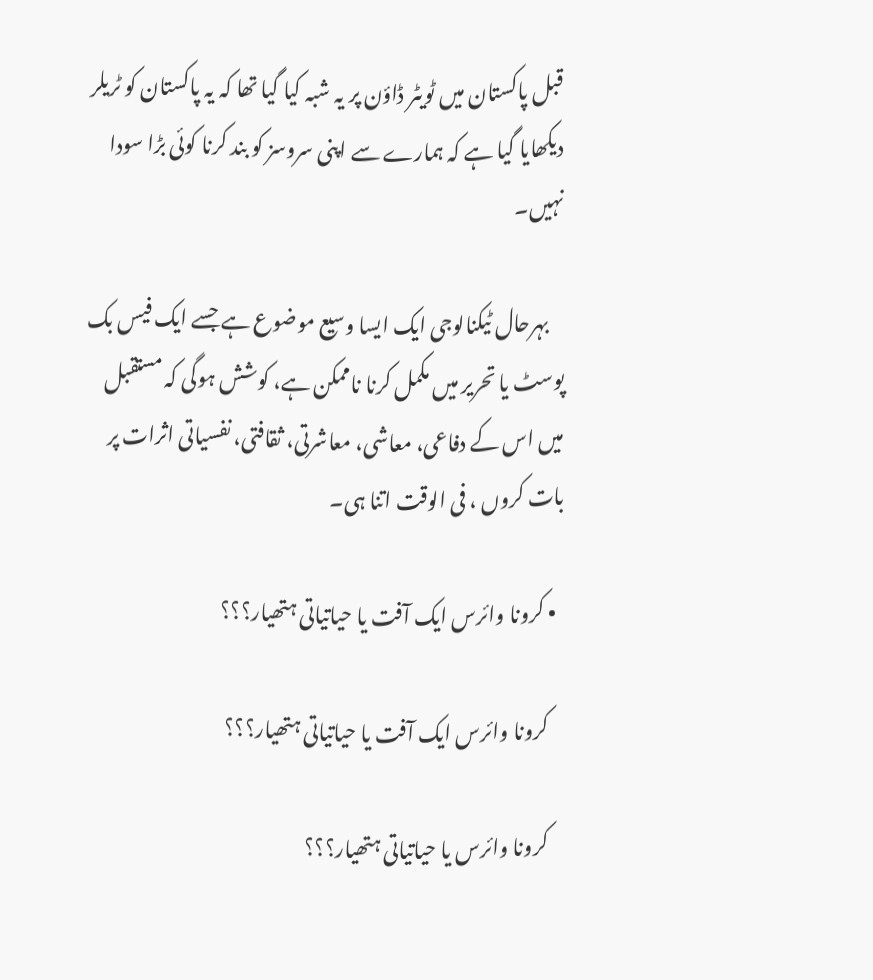قبل پاکستان میں ٹویٹر ڈاؤن پر یہ شبہ کیا گیا تھا کہ یہ پاکستان کو ٹریلر دیکھایا گیا ہے کہ ہمارے سے اپنی سروسز کو بند کرنا کوئی بڑا سودا نہیں۔

    بہرحال ٹیکنالوجی ایک ایسا وسیع موضوع ہے جسے ایک فیس بک پوسٹ یا تحریر میں مکمل کرنا ناممکن ہے، کوشش ہوگی کہ مستقبل میں اس کے دفاعی، معاشی، معاشرتی، ثقافتی، نفسیاتی اثرات پر بات کروں ، فی الوقت اتنا ہی۔

  • کرونا وائرس ایک آفت یا حیاتیاتی ہتھیار؟؟؟

    کرونا وائرس ایک آفت یا حیاتیاتی ہتھیار؟؟؟

    کرونا وائرس یا حیاتیاتی ہتھیار؟؟؟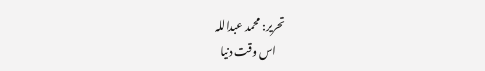تحریر: محمد عبداللہ
    اس وقت دنیا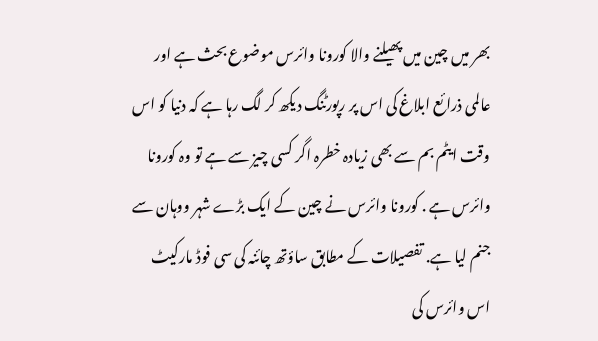بھر میں چین میں پھیلنے والا کورونا وائرس موضوع بحث ہے اور عالمی ذرائع ابلاغ کی اس پر رپورٹنگ دیکھ کر لگ رہا ہے کہ دنیا کو اس وقت ایٹم بم سے بھی زیادہ خطرہ اگر کسی چیز سے ہے تو وہ کورونا وائرس ہے . کورونا وائرس نے چین کے ایک بڑے شہر ووہان سے جنم لیا ہے. تفصیلات کے مطابق ساؤتھ چائنہ کی سی فوڈ مارکیٹ اس وائرس کی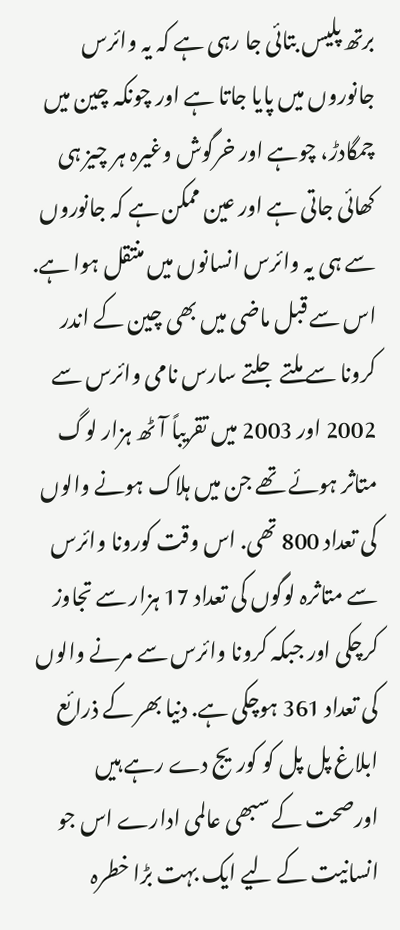برتھ پلیس بتائی جا رہی ہے کہ یہ وائرس جانوروں میں پایا جاتا ہے اور چونکہ چین میں چمگادڑ، چوہے اور خرگوش وغیرہ ہر چیز ہی کھائی جاتی ہے اور عین ممکن ہے کہ جانوروں سے ہی یہ وائرس انسانوں میں منتقل ہوا ہے. اس سے قبل ماضی میں بھی چین کے اندر کرونا سے ملتے جلتے سارس نامی وائرس سے 2002 اور 2003 میں تقریباً آٹھ ہزار لوگ متاثر ہوئے تھے جن میں ہلاک ہونے والوں کی تعداد 800 تھی. اس وقت کورونا وائرس سے متاثرہ لوگوں کی تعداد 17 ہزار سے تجاوز کرچکی اور جبکہ کرونا وائرس سے مرنے والوں کی تعداد 361 ہوچکی ہے. دنیا بھر کے ذرائع ابلاغ پل پل کو کوریج دے رہے ہیں اورصحت کے سبھی عالمی ادارے اس جو انسانیت کے لیے ایک بہت بڑا خطرہ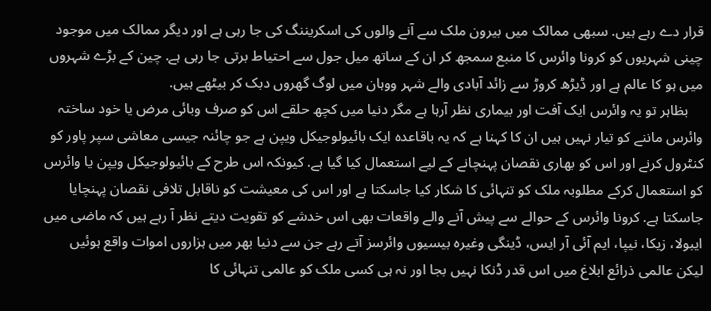قرار دے رہے ہیں. سبھی ممالک میں بیرون ملک سے آنے والوں کی اسکریننگ کی جا رہی ہے اور دیگر ممالک میں موجود چینی شہریوں کو کرونا وائرس کا منبع سمجھ کر ان کے ساتھ میل جول سے احتیاط برتی جا رہی ہے. چین کے بڑے شہروں میں ہو کا عالم ہے اور ڈیڑھ کروڑ سے زائد آبادی والے شہر ووہان میں لوگ گھروں دبک کر بیٹھے ہیں.
    بظاہر تو یہ وائرس ایک آفت اور بیماری نظر آرہا ہے مگر دنیا میں کچھ حلقے اس کو صرف وبائی مرض یا خود ساختہ وائرس ماننے کو تیار نہیں ہیں ان کا کہنا ہے کہ یہ باقاعدہ ایک بائیولوجیکل ویپن ہے جو چائنہ جیسی معاشی سپر پاور کو کنٹرول کرنے اور اس کو بھاری نقصان پہنچانے کے لیے استعمال کیا گیا ہے. کیونکہ اس طرح کے بائیولوجیکل ویپن یا وائرس کو استعمال کرکے مطلوبہ ملک کو تنہائی کا شکار کیا جاسکتا ہے اور اس کی معیشت کو ناقابل تلافی نقصان پہنچایا جاسکتا ہے. کرونا وائرس کے حوالے سے پیش آنے والے واقعات بھی اس خدشے کو تقویت دیتے نظر آ رہے ہیں کہ ماضی میں ایبولا، زیکا، نیپا، ایم آئی آر ایس، ڈینگی وغیرہ بیسیوں وائرسز آتے رہے جن سے دنیا بھر میں ہزاروں اموات واقع ہوئیں لیکن عالمی ذرائع ابلاغ میں اس قدر ڈنکا نہیں بجا اور نہ ہی کسی ملک کو عالمی تنہائی کا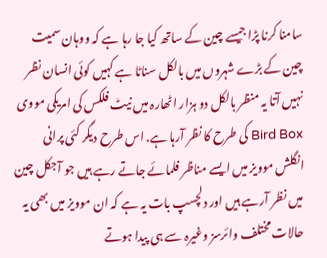سامنا کرنا پڑا جیسے چین کے ساتھ کیا جا رہا ہے کہ ووہان سمیت چین کے بڑے شہروں میں بالکل سناٹا ہے کہیں کوئی انسان نظر نہیں آتا یہ منظر بالکل دو ہزار اٹھارہ میں نیٹ فلکس کی امریکی مووی Bird Box کی طرح کا نظر آرہا ہے. اس طرح دیگر کئی پرانی انگلش موویز میں ایسے مناظر فلمائے جاتے رہے ہیں جو آجکل چین میں نظر آرہے ہیں اور دلچسپ بات یہ ہے کہ ان موویز میں بھی یہ حالات مختلف وائرسز وغیرہ سے ہی پیدا ہوتے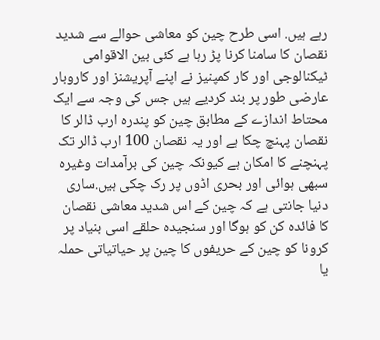رہے ہیں. اسی طرح چین کو معاشی حوالے سے شدید نقصان کا سامنا کرنا پڑ رہا ہے کئی بین الاقوامی ٹیکنالوجی اور کار کمپنیز نے اپنے آپریشنز اور کاروبار عارضی طور پر بند کردیے ہیں جس کی وجہ سے ایک محتاط اندازے کے مطابق چین کو پندرہ ارب ڈالر کا نقصان پہنچ چکا ہے اور یہ نقصان 100 ارب ڈالر تک پہنچنے کا امکان ہے کیونکہ چین کی برآمدات وغیرہ سبھی ہوائی اور بحری اڈوں پر رک چکی ہیں.ساری دنیا جانتی ہے کہ چین کے اس شدید معاشی نقصان کا فائدہ کن کو ہوگا اور سنجیدہ حلقے اسی بنیاد پر کرونا کو چین کے حریفوں کا چین پر حیاتیاتی حملہ یا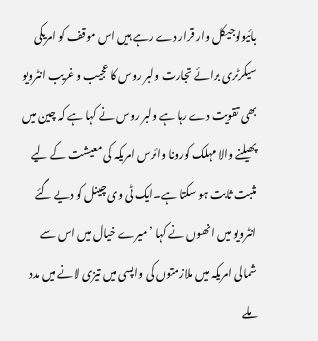بائیولوجیکل وار قرار دے رہے ہیں اس موقف کو امریکی سیکرٹری برائے تجارت ولبر روس کا عجیب و غریب انٹرویو بھی تقویت دے رہا ہے ولبر روس نے کہا ہے کہ چین میں پھیلنے والا مہلک کورونا وائرس امریکہ کی معیشت کے لیے مثبت ثابت ہو سکتا ہے۔ایک ٹی وی چینل کو دیے گئے انٹرویو میں انھوں نے کہا ’میرے خیال میں اس سے شمالی امریکہ میں ملازمتوں کی واپسی میں تیزی لانے میں مدد ملے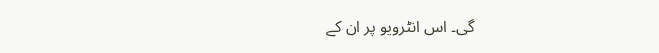گی۔ اس انٹرویو پر ان کے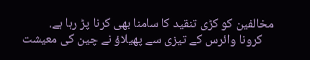مخالفین کو کڑی تنقید کا سامنا بھی کرنا پڑ رہا ہے.
    کرونا وائرس کے تیزی سے پھیلاؤ نے چین کی معیشت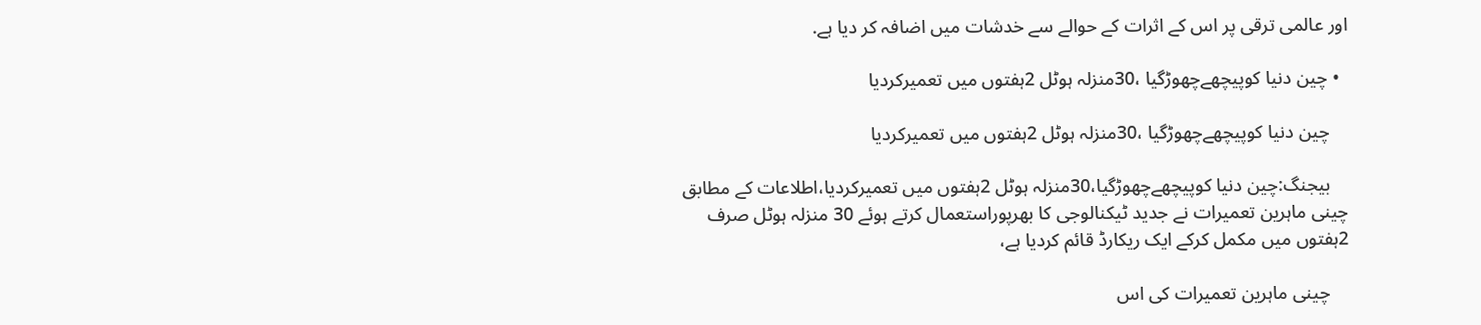اور عالمی ترقی پر اس کے اثرات کے حوالے سے خدشات میں اضافہ کر دیا ہے.

  • چین دنیا کوپیچھےچھوڑگیا ،30منزلہ ہوٹل 2ہفتوں میں تعمیرکردیا

    چین دنیا کوپیچھےچھوڑگیا ،30منزلہ ہوٹل 2ہفتوں میں تعمیرکردیا

    بیجنگ:چین دنیا کوپیچھےچھوڑگیا،30منزلہ ہوٹل 2ہفتوں میں تعمیرکردیا،اطلاعات کے مطابق چینی ماہرین تعمیرات نے جدید ٹیکنالوجی کا بھرپوراستعمال کرتے ہوئے 30 منزلہ ہوٹل صرف 2ہفتوں میں مکمل کرکے ایک ریکارڈ قائم کردیا ہے،

    چینی ماہرین تعمیرات کی اس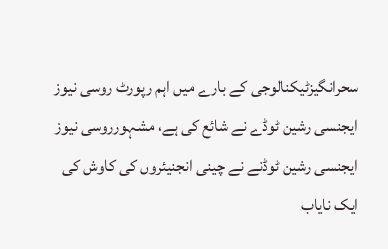سحرانگیزٹیکنالوجی کے بارے میں اہم رپورٹ روسی نیوز ایجنسی رشین ٹوڈے نے شائع کی ہے، مشہورروسی نیوز ایجنسی رشین ٹوڈنے نے چینی انجنیئروں کی کاوش کی ایک نایاب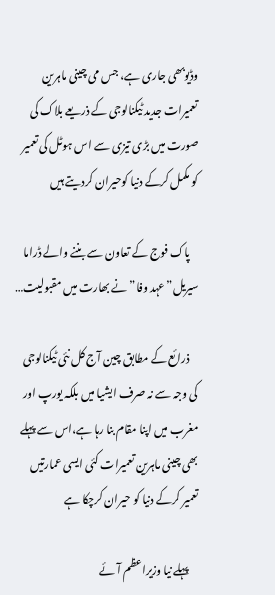وڈیوبھی جاری ہے، جس می چینی ماہرین تعمیرات جدید ٹیکنالوجی کے ذریعے بلاک کی صورت میں بڑی تیزی سے اس ہوٹل کی تعمیر کو مکمل کرکے دنیا کوحیران کردیتے ہیں‌

    پاک فوج کے تعاون سے بننے والے ڈراما سیریل”عہد وفا”نے بھارت میں مقبولیت…

    ذرائع کے مطابق چین آج کل نئی ٹیکنالوجی کی وجہ سے نہ صرف ایشیا میں بلکہ یورپ اور مغرب میں اپنا مقام بنا رہا ہے،اس سے پہلے بھی چینی ماہرین تعمیرات کئی ایسی عمارتیں تعمیر کرکے دنیا کو حیران کرچکا ہے

    پہلے نیا وزیراعظم آئے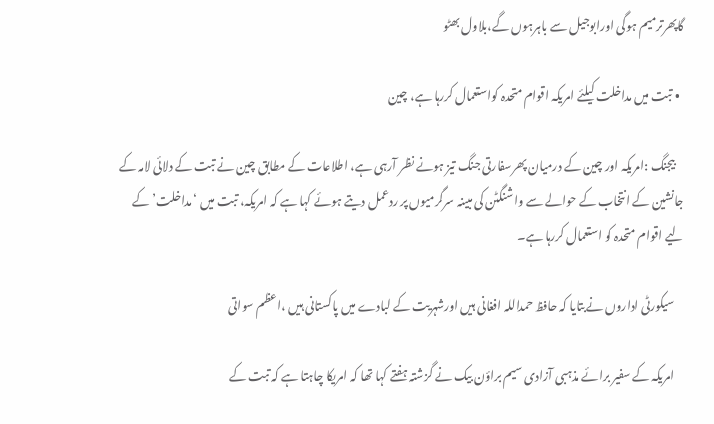گاپھرترمیم ہوگی اورابوجیل سے باہرہوں گے،بلاول بھٹو

  • تبت میں مداخلت کیلئے امریکہ اقوام متحدہ کواستعمال کررہا ہے، چین

    بیجنگ :امریکہ اور چین کے درمیان پھرسفارتی جنگ تیز ہونے نظر آرہی ہے، اطلاعات کے مطابق چین نے تبت کے دلائی لامہ کے جانشین کے انتخاب کے حوالے سے واشنگٹن کی مبینہ سرگرمیوں پر ردعمل دیتے ہوئے کہا ہے کہ امریکہ، تبت میں ‘مداخلت’ کے لیے اقوام متحدہ کو استعمال کررہا ہے۔

    سیکورٹی اداروں نےبتایا کہ حافظ حمداللہ افغانی ہیں اورشہریت کے لبادے میں پاکستانی ہیں ،اعظم سواتی

    امریکہ کے سفیر برائے مذہبی آزادی سیم براؤن بیک نے گزشتہ ہفتے کہا تھا کہ امریکا چاہتا ہے کہ تبت کے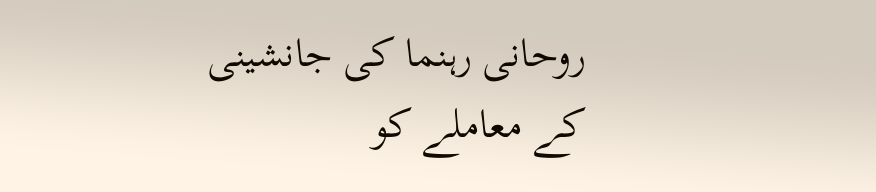روحانی رہنما کی جانشینی کے معاملے کو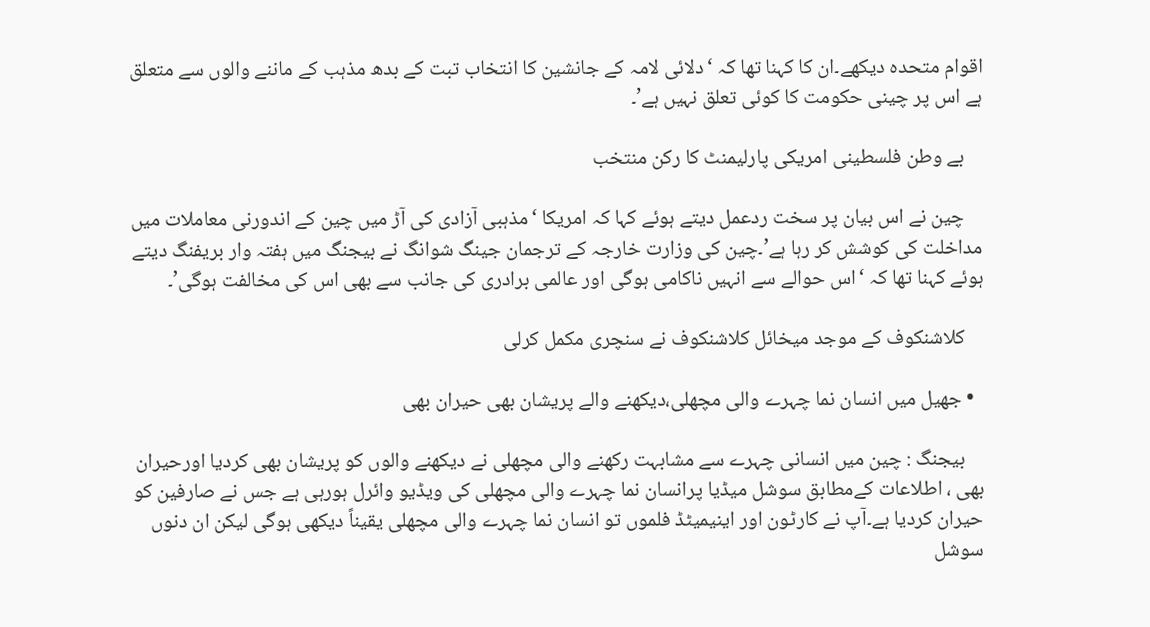اقوام متحدہ دیکھے۔ان کا کہنا تھا کہ ‘دلائی لامہ کے جانشین کا انتخاب تبت کے بدھ مذہب کے ماننے والوں سے متعلق ہے اس پر چینی حکومت کا کوئی تعلق نہیں ہے’۔

    بے وطن فلسطینی امریکی پارلیمنٹ کا رکن منتخب

    چین نے اس بیان پر سخت ردعمل دیتے ہوئے کہا کہ امریکا ‘مذہبی آزادی کی آڑ میں چین کے اندورنی معاملات میں مداخلت کی کوشش کر رہا ہے’۔چین کی وزارت خارجہ کے ترجمان جینگ شوانگ نے بیجنگ میں ہفتہ وار بریفنگ دیتے ہوئے کہنا تھا کہ ‘اس حوالے سے انہیں ناکامی ہوگی اور عالمی برادری کی جانب سے بھی اس کی مخالفت ہوگی’۔

    کلاشنکوف کے موجد میخائل کلاشنکوف نے سنچری مکمل کرلی

  • جھیل میں انسان نما چہرے والی مچھلی،دیکھنے والے پریشان بھی حیران بھی

    بیجنگ : چین میں انسانی چہرے سے مشابہت رکھنے والی مچھلی نے دیکھنے والوں کو پریشان بھی کردیا اورحیران بھی ، اطلاعات کےمطابق سوشل میڈیا پرانسان نما چہرے والی مچھلی کی ویڈیو وائرل ہورہی ہے جس نے صارفین کو حیران کردیا ہے۔آپ نے کارٹون اور اینیمیٹڈ فلموں تو انسان نما چہرے والی مچھلی یقیناً دیکھی ہوگی لیکن ان دنوں سوشل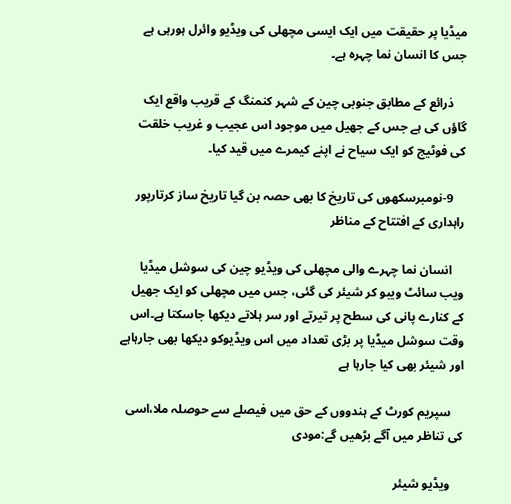میڈیا پر حقیقت میں ایک ایسی مچھلی کی ویڈیو وائرل ہورہی ہے جس کا انسان نما چہرہ ہے۔

    ذرائع کے مطابق جنوبی چین کے شہر کنمنگ کے قریب واقع ایک گاؤں کی ہے جس کے جھیل میں موجود اس عجیب و غریب خلقت کی فوٹیج کو ایک سیاح نے اپنے کیمرے میں قید کیا۔

    9-نومبرسکھوں کی تاریخ کا بھی حصہ بن گیا تاریخ ساز کرتارپور راہداری کے افتتاح کے مناظر

    انسان نما چہرے والی مچھلی کی ویڈیو چین کی سوشل میڈیا ویب سائٹ ویبو کر شیئر کی گئی، جس میں مچھلی کو ایک جھیل کے کنارے پانی کی سطح پر تیرتے اور سر ہلاتے دیکھا جاسکتا ہے۔اس وقت سوشل میڈیا پر بڑی تعداد میں اس ویڈیوکو دیکھا بھی جارہاہے اور شیئر بھی کیا جارہا ہے

    سپریم کورٹ کے ہندووں کے حق میں فیصلے سے حوصلہ ملا،اسی کی تناظر میں آگے بڑھیں گے:مودی

    ویڈیو شیئر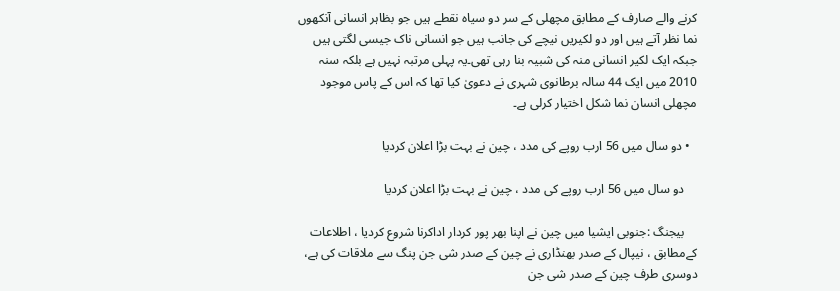کرنے والے صارف کے مطابق مچھلی کے سر دو سیاہ نقطے ہیں جو بظاہر انسانی آنکھوں نما نظر آتے ہیں اور دو لکیریں نیچے کی جانب ہیں جو انسانی ناک جیسی لگتی ہیں جبکہ ایک لکیر انسانی منہ کی شبیہ بنا رہی تھی۔یہ پہلی مرتبہ نہیں ہے بلکہ سنہ 2010 میں ایک 44 سالہ برطانوی شہری نے دعویٰ کیا تھا کہ اس کے پاس موجود مچھلی انسان نما شکل اختیار کرلی ہے۔

  • دو سال میں 56 ارب روپے کی مدد ، چین نے بہت بڑا اعلان کردیا

    دو سال میں 56 ارب روپے کی مدد ، چین نے بہت بڑا اعلان کردیا

    بیجنگ :جنوبی ایشیا میں چین نے اپنا بھر پور کردار اداکرنا شروع کردیا ، اطلاعات کےمطابق ، نیپال کے صدر بھنڈاری نے چین کے صدر شی جن پنگ سے ملاقات کی ہے، دوسری طرف چین کے صدر شی جن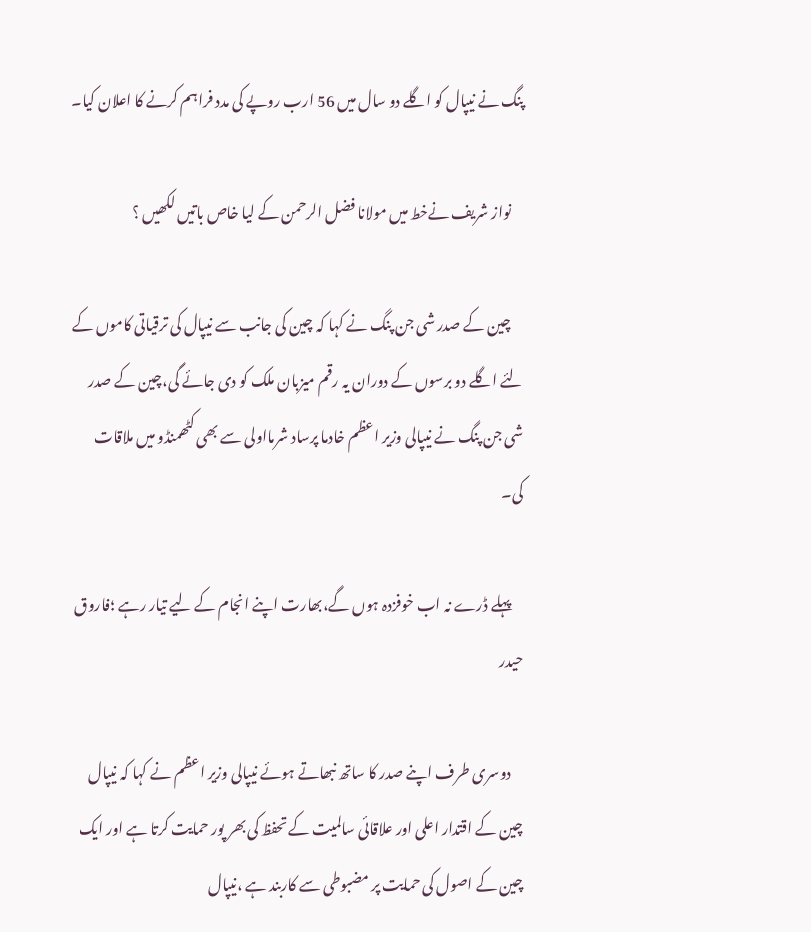پنگ نے نیپال کو اگلے دو سال میں 56 ارب روپے کی مدد فراہم کرنے کا اعلان کیا۔

    نواز شریف نےخط میں مولانا فضل الرحمن کے لیا خاص باتیں لکھیں‌ ؟

    چین کے صدر شی جن پنگ نے کہا کہ چین کی جانب سے نیپال کی ترقیاتی کاموں کے لئے اگلے دو برسوں کے دوران یہ رقم میزبان ملک کو دی جائے گی،چین کے صدر شی جن پنگ نے نیپالی وزیر اعظم خادما پرساد شرمااولی سے بھی کٹھمنڈو میں ملاقات کی۔

    پہلے ڈرے نہ اب خوفزدہ ہوں گے،بھارت اپنے انجام کے لیے تیار رہے ؛فاروق حیدر

    دوسری طرف اپنے صدر کا ساتھ نبھاتے ہوئے نیپالی وزیر اعظم نے کہا کہ نیپال چین کے اقتدار اعلی اور علاقائی سالمیت کے تحفظ کی بھر پور حمایت کرتا ہے اور ایک چین کے اصول کی حمایت پر مضبوطی سے کاربند ہے ،نیپال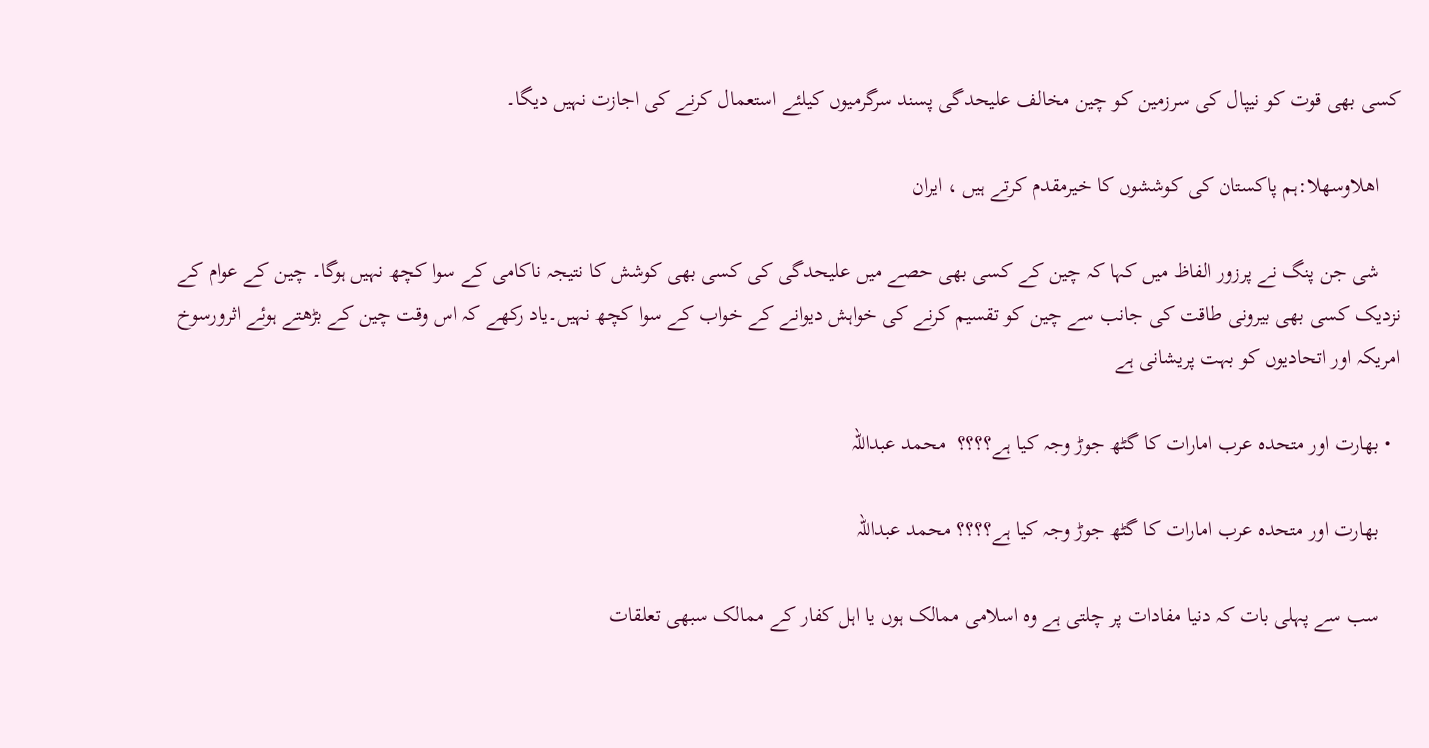کسی بھی قوت کو نیپال کی سرزمین کو چین مخالف علیحدگی پسند سرگرمیوں کیلئے استعمال کرنے کی اجازت نہیں دیگا۔

    اھلاوسھلا:ہم پاکستان کی کوششوں کا خیرمقدم کرتے ہیں ، ایران

    شی جن پنگ نے پرزور الفاظ میں کہا کہ چین کے کسی بھی حصے میں علیحدگی کی کسی بھی کوشش کا نتیجہ ناکامی کے سوا کچھ نہیں ہوگا۔ چین کے عوام کے نزدیک کسی بھی بیرونی طاقت کی جانب سے چین کو تقسیم کرنے کی خواہش دیوانے کے خواب کے سوا کچھ نہیں۔یاد رکھے کہ اس وقت چین کے بڑھتے ہوئے اثرورسوخ امریکہ اور اتحادیوں کو بہت پریشانی ہے

  • بھارت اور متحدہ عرب امارات کا گٹھ جوڑ وجہ کیا ہے؟؟؟؟  محمد عبداللہ

    بھارت اور متحدہ عرب امارات کا گٹھ جوڑ وجہ کیا ہے؟؟؟؟ محمد عبداللہ

    سب سے پہلی بات کہ دنیا مفادات پر چلتی ہے وہ اسلامی ممالک ہوں یا اہل کفار کے ممالک سبھی تعلقات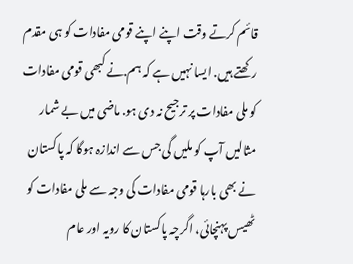قائم کرتے وقت اپنے اپنے قومی مفادات کو ہی مقدم رکھتے ہیں. ایسا نہیں ہے کہ ہم.نے کبھی قومی مفادات کو ملی مفادات پر ترجیح نہ دی ہو. ماضی میں بے شمار مثالیں آپ کو ملیں گی جس سے اندازہ ہوگا کہ پاکستان نے بھی بارہا قومی مفادات کی وجہ سے ملی مفادات کو ٹھیس پہنچائی، اگرچہ پاکستان کا رویہ اور عام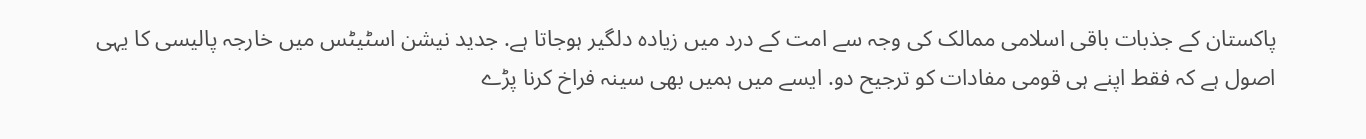پاکستان کے جذبات باقی اسلامی ممالک کی وجہ سے امت کے درد میں زیادہ دلگیر ہوجاتا ہے. جدید نیشن اسٹیٹس میں خارجہ پالیسی کا یہی اصول ہے کہ فقط اپنے ہی قومی مفادات کو ترجیح دو. ایسے میں ہمیں بھی سینہ فراخ کرنا پڑے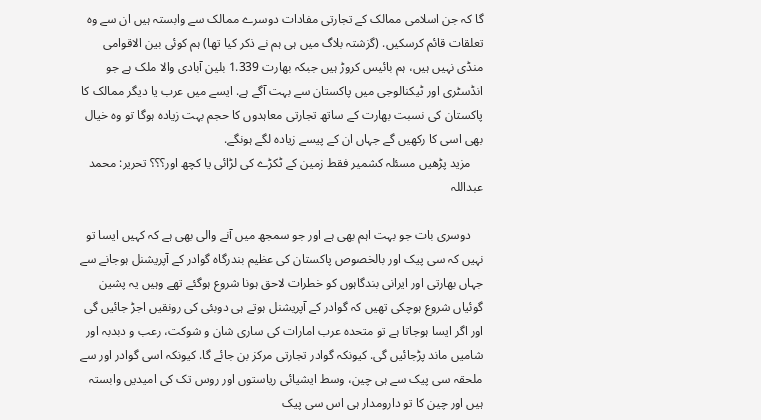گا کہ جن اسلامی ممالک کے تجارتی مفادات دوسرے ممالک سے وابستہ ہیں ان سے وہ تعلقات قائم کرسکیں. (گزشتہ بلاگ میں ہی ہم نے ذکر کیا تھا) ہم کوئی بین الاقوامی منڈی نہیں ہیں، ہم بائیس کروڑ ہیں جبکہ بھارت 1.339 بلین آبادی والا ملک ہے جو انڈسٹری اور ٹیکنالوجی میں پاکستان سے بہت آگے ہے. ایسے میں عرب یا دیگر ممالک کا پاکستان کی نسبت بھارت کے ساتھ تجارتی معاہدوں کا حجم بہت زیادہ ہوگا تو وہ خیال بھی اسی کا رکھیں گے جہاں ان کے پیسے زیادہ لگے ہونگے.
    مزید پڑھیں مسئلہ کشمیر فقط زمین کے ٹکڑے کی لڑائی یا کچھ اور؟؟؟ تحریر: محمد عبداللہ

    دوسری بات جو بہت اہم بھی ہے اور جو سمجھ میں آنے والی بھی ہے کہ کہیں ایسا تو نہیں کہ سی پیک اور بالخصوص پاکستان کی عظیم بندرگاہ گوادر کے آپریشنل ہوجانے سے جہاں بھارتی اور ایرانی بندگاہوں کو خطرات لاحق ہونا شروع ہوگئے تھے وہیں یہ پشین گوئیاں شروع ہوچکی تھیں کہ گوادر کے آپریشنل ہوتے ہی دوبئی کی رونقیں اجڑ جائیں گی اور اگر ایسا ہوجاتا ہے تو متحدہ عرب امارات کی ساری شان و شوکت، رعب و دبدبہ اور شامیں ماند پڑجائیں گی. کیونکہ گوادر تجارتی مرکز بن جائے گا. کیونکہ اسی گوادر اور سے ملحقہ سی پیک سے ہی چین، وسط ایشیائی ریاستوں اور روس تک کی امیدیں وابستہ ہیں اور چین کا تو دارومدار ہی اس سی پیک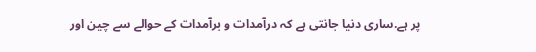پر ہے.ساری دنیا جانتی ہے کہ درآمدات و برآمدات کے حوالے سے چین اور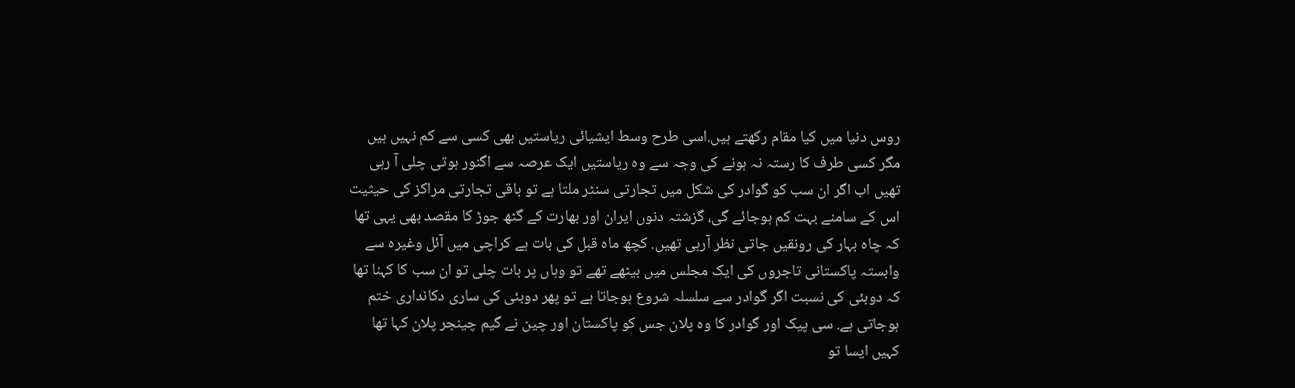روس دنیا میں کیا مقام رکھتے ہیں.اسی طرح وسط ایشیائی ریاستیں بھی کسی سے کم نہیں ہیں مگر کسی طرف کا رستہ نہ ہونے کی وجہ سے وہ ریاستیں ایک عرصہ سے اگنور ہوتی چلی آ رہی تھیں اب اگر ان سب کو گوادر کی شکل میں تجارتی سنٹر ملتا ہے تو باقی تجارتی مراکز کی حیثیت اس کے سامنے بہت کم ہوجائے گی، گزشتہ دنوں ایران اور بھارت کے گٹھ جوڑ کا مقصد بھی یہی تھا کہ چاہ بہار کی رونقیں جاتی نظر آرہی تھیں. کچھ ماہ قبل کی بات ہے کراچی میں آئل وغیرہ سے وابستہ پاکستانی تاجروں کی ایک مجلس میں بیٹھے تھے تو وہاں پر بات چلی تو ان سب کا کہنا تھا کہ دوبئی کی نسبت اگر گوادر سے سلسلہ شروع ہوجاتا ہے تو پھر دوبئی کی ساری دکانداری ختم ہوجاتی ہے. سی پیک اور گوادر کا وہ پلان جس کو پاکستان اور چین نے گیم چینجر پلان کہا تھا کہیں ایسا تو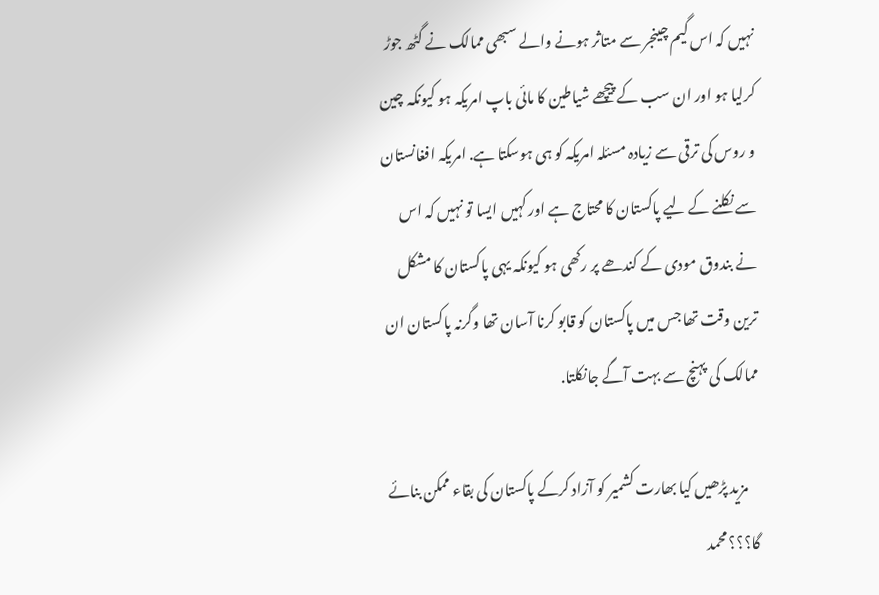نہیں کہ اس گیم چینجر سے متاثر ہونے والے سبھی ممالک نے گٹھ جوڑ کرلیا ہو اور ان سب کے پیچھے شیاطین کا مائی باپ امریکہ ہو کیونکہ چین و روس کی ترقی سے زیادہ مسئلہ امریکہ کو ہی ہوسکتا ہے. امریکہ افغانستان سے نکلنے کے لیے پاکستان کا محتاج ہے اور کہیں ایسا تو نہیں کہ اس نے بندوق مودی کے کندھے پر رکھی ہو کیونکہ یہی پاکستان کا مشکل ترین وقت تھا جس میں پاکستان کو قابو کرنا آسان تھا وگرنہ پاکستان ان ممالک کی پہنچ سے بہت آگے جانکلتا.

    مزید پڑھیں کیا بھارت کشمیر کو آزاد کرکے پاکستان کی بقاء ممکن بنائے گا؟؟؟ محمد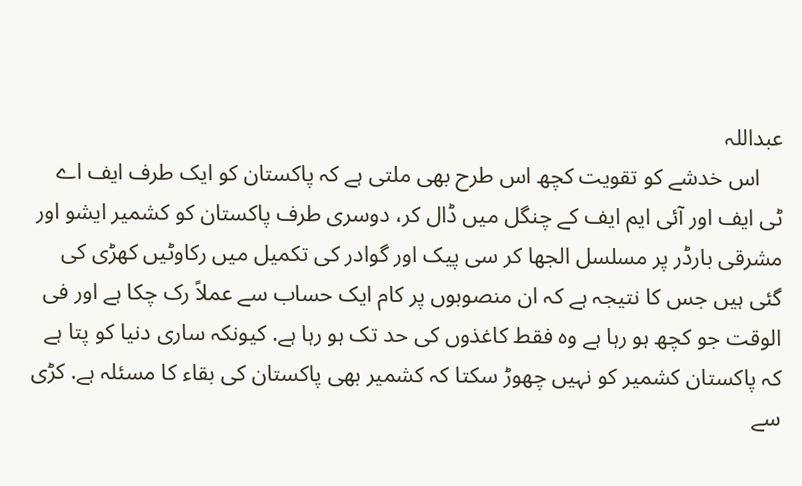عبداللہ
    اس خدشے کو تقویت کچھ اس طرح بھی ملتی ہے کہ پاکستان کو ایک طرف ایف اے ٹی ایف اور آئی ایم ایف کے چنگل میں ڈال کر، دوسری طرف پاکستان کو کشمیر ایشو اور مشرقی بارڈر پر مسلسل الجھا کر سی پیک اور گوادر کی تکمیل میں رکاوٹیں کھڑی کی گئی ہیں جس کا نتیجہ ہے کہ ان منصوبوں پر کام ایک حساب سے عملاً رک چکا ہے اور فی الوقت جو کچھ ہو رہا ہے وہ فقط کاغذوں کی حد تک ہو رہا ہے. کیونکہ ساری دنیا کو پتا ہے کہ پاکستان کشمیر کو نہیں چھوڑ سکتا کہ کشمیر بھی پاکستان کی بقاء کا مسئلہ ہے. کڑی سے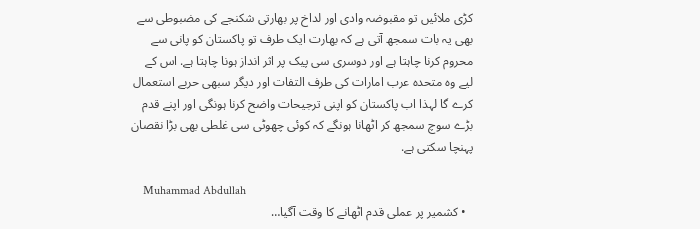کڑی ملائیں تو مقبوضہ وادی اور لداخ پر بھارتی شکنجے کی مضبوطی سے بھی یہ بات سمجھ آتی ہے کہ بھارت ایک طرف تو پاکستان کو پانی سے محروم کرنا چاہتا ہے اور دوسری سی پیک پر اثر انداز ہونا چاہتا ہے. اس کے لیے وہ متحدہ عرب امارات کی طرف التفات اور دیگر سبھی حربے استعمال کرے گا لہذا اب پاکستان کو اپنی ترجیحات واضح کرنا ہونگی اور اپنے قدم بڑے سوچ سمجھ کر اٹھانا ہونگے کہ کوئی چھوٹی سی غلطی بھی بڑا نقصان پہنچا سکتی ہے.

    Muhammad Abdullah
  • کشمیر پر عملی قدم اٹھانے کا وقت آگیا…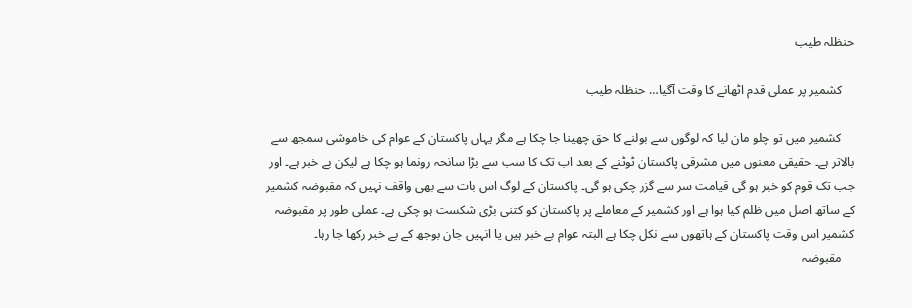حنظلہ طیب

    کشمیر پر عملی قدم اٹھانے کا وقت آگیا… حنظلہ طیب

    کشمیر میں تو چلو مان لیا کہ لوگوں سے بولنے کا حق چھینا جا چکا ہے مگر یہاں پاکستان کے عوام کی خاموشی سمجھ سے بالاتر ہے۔ حقیقی معنوں میں مشرقی پاکستان ٹوٹنے کے بعد اب تک کا سب سے بڑا سانحہ رونما ہو چکا ہے لیکن بے خبر ہے۔ اور جب تک قوم کو خبر ہو گی قیامت سر سے گزر چکی ہو گی۔ پاکستان کے لوگ اس بات سے بھی واقف نہیں کہ مقبوضہ کشمیر کے ساتھ اصل میں ظلم کیا ہوا ہے اور کشمیر کے معاملے پر پاکستان کو کتنی بڑی شکست ہو چکی ہے۔ عملی طور پر مقبوضہ کشمیر اس وقت پاکستان کے ہاتھوں سے نکل چکا ہے البتہ عوام بے خبر ہیں یا انہیں جان بوجھ کے بے خبر رکھا جا رہا۔
    مقبوضہ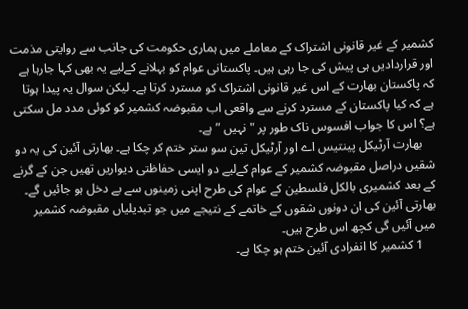کشمیر کے غیر قانونی اشتراک کے معاملے میں ہماری حکومت کی جانب سے روایتی مذمت اور قراردادیں ہی پیش کی جا رہی ہیں۔ پاکستانی عوام کو بہلانے کےلیے یہ بھی کہا جارہا ہے کہ پاکستان بھارت کے اس غیر قانونی اشتراک کو مسترد کرتا ہے۔ لیکن سوال یہ پیدا ہوتا ہے کہ کیا پاکستان کے مسترد کرنے سے واقعی اب مقبوضہ کشمیر کو کوئی مدد مل سکتی ہے؟ اس کا جواب افسوس ناک طور پر "نہیں ” ہے۔
    بھارت آرٹیکل پینتیس اے اور آرٹیکل تین سو ستر ختم کر چکا ہے۔ بھارتی آئین کی یہ دو شقیں دراصل مقبوضہ کشمیر کے عوام کےلیے دو ایسی حفاظتی دیواریں تھیں جن کے گرنے کے بعد کشمیری بالکل فلسطین کے عوام کی طرح اپنی زمینوں سے بے دخل ہو جائیں گے۔ بھارتی آئین کی ان دونوں شقوں کے خاتمے کے نتیجے میں جو تبدیلیاں مقبوضہ کشمیر میں آئیں گی کچھ اس طرح ہیں۔
    1 کشمیر کا انفرادی آئین ختم ہو چکا ہے۔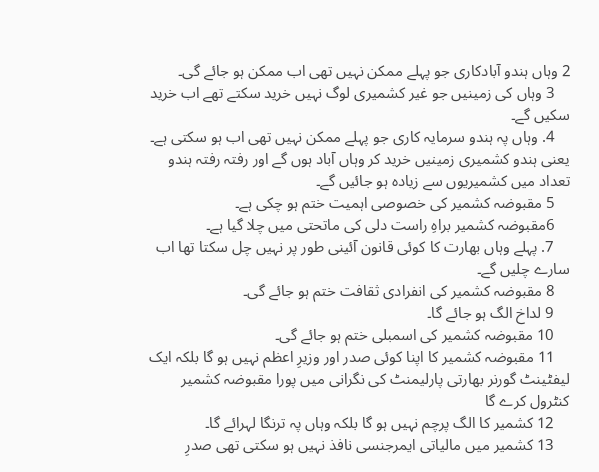2 وہاں ہندو آبادکاری جو پہلے ممکن نہیں تھی اب ممکن ہو جائے گی۔
    3 وہاں کی زمینیں جو غیر کشمیری لوگ نہیں خرید سکتے تھے اب خرید سکیں گے۔
    4. وہاں پہ ہندو سرمایہ کاری جو پہلے ممکن نہیں تھی اب ہو سکتی ہے۔ یعنی ہندو کشمیری زمینیں خرید کر وہاں آباد ہوں گے اور رفتہ رفتہ ہندو تعداد میں کشمیریوں سے زیادہ ہو جائیں گے۔
    5 مقبوضہ کشمیر کی خصوصی اہمیت ختم ہو چکی ہے۔
    6مقبوضہ کشمیر براہِ راست دلی کی ماتحتی میں چلا گیا ہے۔
    7. پہلے وہاں بھارت کا کوئی قانون آئینی طور پر نہیں چل سکتا تھا اب سارے چلیں گے۔
    8 مقبوضہ کشمیر کی انفرادی ثقافت ختم ہو جائے گی۔
    9 لداخ الگ ہو جائے گا۔
    10 مقبوضہ کشمیر کی اسمبلی ختم ہو جائے گی۔
    11 مقبوضہ کشمیر کا اپنا کوئی صدر اور وزیرِ اعظم نہیں ہو گا بلکہ ایک لیفٹینٹ گورنر بھارتی پارلیمنٹ کی نگرانی میں پورا مقبوضہ کشمیر کنٹرول کرے گا
    12 کشمیر کا الگ پرچم نہیں ہو گا بلکہ وہاں پہ ترنگا لہرائے گا۔
    13 کشمیر میں مالیاتی ایمرجنسی نافذ نہیں ہو سکتی تھی صدرِ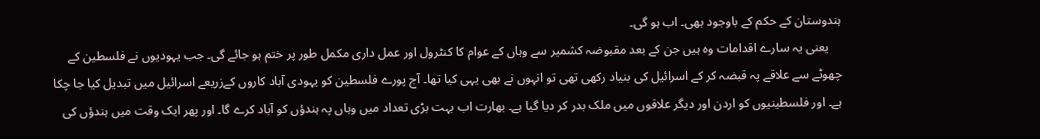ہندوستان کے حکم کے باوجود بھی۔ اب ہو گی۔
    یعنی یہ سارے اقدامات وہ ہیں جن کے بعد مقبوضہ کشمیر سے وہاں کے عوام کا کنٹرول اور عمل داری مکمل طور پر ختم ہو جائے گی۔ جب یہودیوں نے فلسطین کے چھوٹے سے علاقے پہ قبضہ کر کے اسرائیل کی بنیاد رکھی تھی تو انہوں نے بھی یہی کیا تھا۔ آج پورے فلسطین کو یہودی آباد کاروں کےزریعے اسرائیل میں تبدیل کیا جا چکا ہے۔ اور فلسطینیوں کو اردن اور دیگر علاقوں میں ملک بدر کر دیا گیا ہے۔ بھارت اب بہت بڑی تعداد میں وہاں پہ ہندؤں کو آباد کرے گا۔ اور پھر ایک وقت میں ہندؤں کی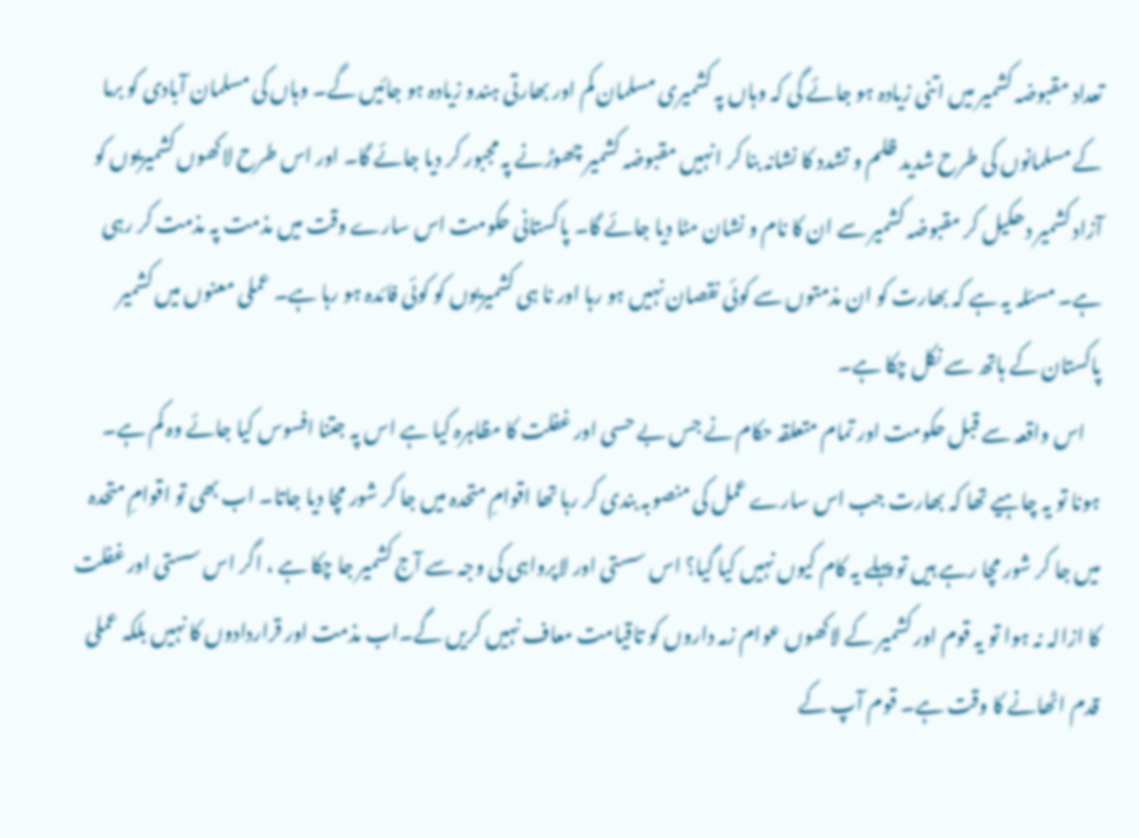تعداد مقبوضہ کشمیر میں اتنی زیادہ ہو جائے گی کہ وہاں پہ کشمیری مسلمان کم اور بھارتی ہندو زیادہ ہو جائیں گے۔ وہاں کی مسلمان آبادی کو برما کے مسلمانوں کی طرح شدید ظلم و تشدد کا نشانہ بنا کر انہیں مقبوضہ کشمیر چھوڑنے پہ مجبور کر دیا جائے گا۔ اور اس طرح لاکھوں کشمیریوں کو آزاد کشمیر دھکیل کر مقبوضہ کشمیر سے ان کا نام و نشان مٹا دیا جائے گا۔ پاکستانی حکومت اس سارے وقت میں مذمت پہ مذمت کر رہی ہے۔ مسئلہ یہ ہے کہ بھارت کو ان مذمتوں سے کوئی نقصان نہیں ہو رہا اور نا ہی کشمیریوں کو کوئی فائدہ ہو رہا ہے۔ عملی معنوں میں کشمیر پاکستان کے ہاتھ سے نکل چکا ہے۔
    اس واقعہ سے قبل حکومت اور تمام متعلقہ حکام نے جس بے حسی اور غفلت کا مظاہرہ کیا ہے اس پہ جتنا افسوس کیا جائے وہ کم ہے۔ ہونا تو یہ چاہیے تھا کہ بھارت جب اس سارے عمل کی منصوبہ بندی کر رہا تھا اقوامِ متحدہ میں جا کر شور مچا دیا جاتا۔ اب بھی تو اقوامِ متحدہ میں جا کر شور مچا رہے ہیں تو پہلے یہ کام کیوں نہیں کیا گیا؟ اس سستی اور لاپرواہی کی وجہ سے آج کشمیر جا چکا ہے ، اگر اس سستی اور غفلت کا ازالہ نہ ہوا تو یہ قوم اور کشمیر کے لاکھوں عوام زمہ داروں کو تاقیامت معاف نہیں کریں گے۔اب مذمت اور قراردادوں کا نہیں بلکہ عملی قدم اٹھانے کا وقت ہے۔ قوم آپ کے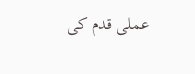عملی قدم کی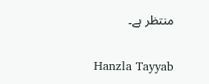منتظر ہے۔

    Hanzla Tayyab